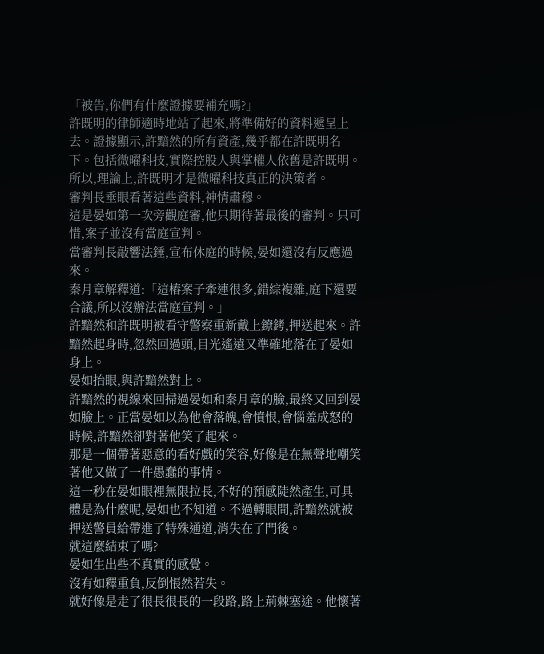「被告,你們有什麼證據要補充嗎?」
許既明的律師適時地站了起來,將準備好的資料遞呈上去。證據顯示,許黯然的所有資產,幾乎都在許既明名下。包括微曜科技,實際控股人與掌權人依舊是許既明。
所以,理論上,許既明才是微曜科技真正的決策者。
審判長垂眼看著這些資料,神情肅穆。
這是晏如第一次旁觀庭審,他只期待著最後的審判。只可惜,案子並沒有當庭宣判。
當審判長敲響法錘,宣布休庭的時候,晏如還沒有反應過來。
秦月章解釋道:「這樁案子牽連很多,錯綜複雜,庭下還要合議,所以沒辦法當庭宣判。」
許黯然和許既明被看守警察重新戴上鐐銬,押送起來。許黯然起身時,忽然回過頭,目光遙遠又準確地落在了晏如身上。
晏如抬眼,與許黯然對上。
許黯然的視線來回掃過晏如和秦月章的臉,最終又回到晏如臉上。正當晏如以為他會落魄,會憤恨,會惱羞成怒的時候,許黯然卻對著他笑了起來。
那是一個帶著惡意的看好戲的笑容,好像是在無聲地嘲笑著他又做了一件愚蠢的事情。
這一秒在晏如眼裡無限拉長,不好的預感陡然產生,可具體是為什麼呢,晏如也不知道。不過轉眼間,許黯然就被押送警員給帶進了特殊通道,消失在了門後。
就這麼結束了嗎?
晏如生出些不真實的感覺。
沒有如釋重負,反倒悵然若失。
就好像是走了很長很長的一段路,路上荊棘塞途。他懷著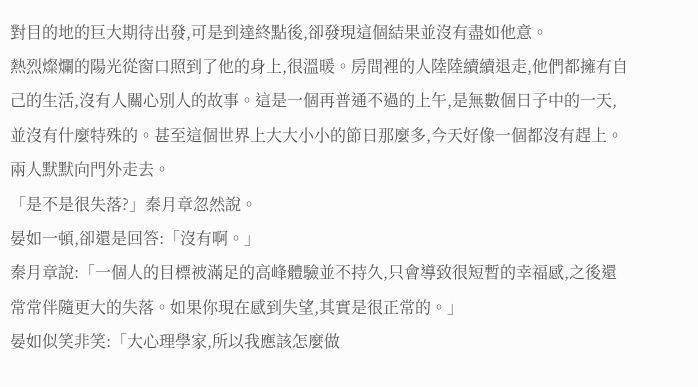對目的地的巨大期待出發,可是到達終點後,卻發現這個結果並沒有盡如他意。
熱烈燦爛的陽光從窗口照到了他的身上,很溫暖。房間裡的人陸陸續續退走,他們都擁有自己的生活,沒有人關心別人的故事。這是一個再普通不過的上午,是無數個日子中的一天,並沒有什麼特殊的。甚至這個世界上大大小小的節日那麼多,今天好像一個都沒有趕上。
兩人默默向門外走去。
「是不是很失落?」秦月章忽然說。
晏如一頓,卻還是回答:「沒有啊。」
秦月章說:「一個人的目標被滿足的高峰體驗並不持久,只會導致很短暫的幸福感,之後還常常伴隨更大的失落。如果你現在感到失望,其實是很正常的。」
晏如似笑非笑:「大心理學家,所以我應該怎麼做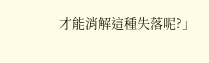才能消解這種失落呢?」